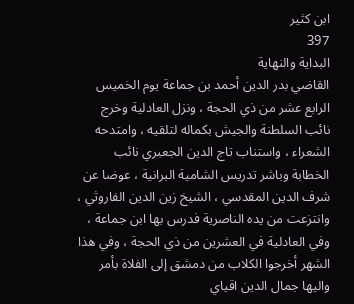ابن كثير
397
البداية والنهاية
القاضي بدر الدين أحمد بن جماعة يوم الخميس الرابع عشر من ذي الحجة ، ونزل العادلية وخرج نائب السلطنة والجيش بكماله لتلقيه ، وامتدحه الشعراء ، واستناب تاج الدين الجعبري نائب الخطابة وباشر تدريس الشامية البرانية ، عوضا عن شرف الدين المقدسي ، الشيخ زين الدين الفاروثي ، وانتزعت من يده الناصرية فدرس بها ابن جماعة ، وفي العادلية في العشرين من ذي الحجة ، وفي هذا الشهر أخرجوا الكلاب من دمشق إلى الفلاة بأمر واليها جمال الدين اقياي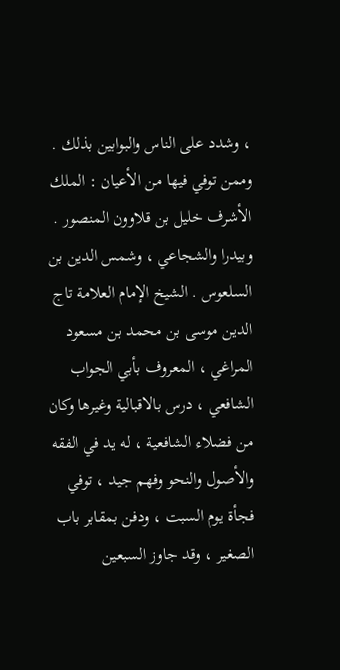، وشدد على الناس والبوابين بذلك . وممن توفي فيها من الأعيان : الملك الأشرف خليل بن قلاوون المنصور . وبيدرا والشجاعي ، وشمس الدين بن السلعوس . الشيخ الإمام العلامة تاج الدين موسى بن محمد بن مسعود المراغي ، المعروف بأبي الجواب الشافعي ، درس بالاقبالية وغيرها وكان من فضلاء الشافعية ، له يد في الفقه والأصول والنحو وفهم جيد ، توفي فجأة يوم السبت ، ودفن بمقابر باب الصغير ، وقد جاوز السبعين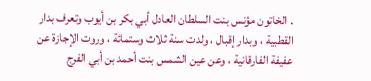. الخاتون مؤنس بنت السلطان العادل أبي بكر بن أيوب وتعرف بدار القطبية ، وبدار إقبال ، ولدت سنة ثلاث وستمائة ، وروت الإجازة عن عفيفة الفارقانية ، وعن عين الشمس بنت أحمد بن أبي الفرج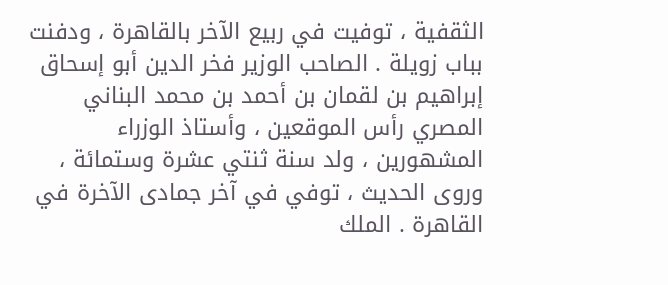الثقفية ، توفيت في ربيع الآخر بالقاهرة ، ودفنت بباب زويلة . الصاحب الوزير فخر الدين أبو إسحاق إبراهيم بن لقمان بن أحمد بن محمد البناني المصري رأس الموقعين ، وأستاذ الوزراء المشهورين ، ولد سنة ثنتي عشرة وستمائة ، وروى الحديث ، توفي في آخر جمادى الآخرة في القاهرة . الملك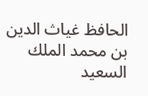الحافظ غياث الدين بن محمد الملك السعيد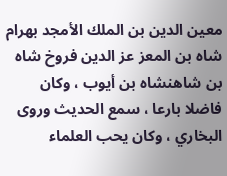معين الدين بن الملك الأمجد بهرام شاه بن المعز عز الدين فروخ شاه بن شاهنشاه بن أيوب ، وكان فاضلا بارعا ، سمع الحديث وروى البخاري ، وكان يحب العلماء